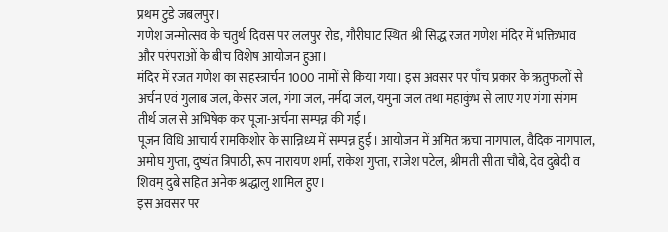प्रथम टुडे जबलपुर।
गणेश जन्मोत्सव के चतुर्थ दिवस पर ललपुर रोड, गौरीघाट स्थित श्री सिद्ध रजत गणेश मंदिर में भक्तिभाव और परंपराओं के बीच विशेष आयोजन हुआ।
मंदिर में रजत गणेश का सहस्त्रार्चन 1000 नामों से किया गया। इस अवसर पर पाँच प्रकार के ऋतुफलों से अर्चन एवं गुलाब जल, केसर जल, गंगा जल, नर्मदा जल, यमुना जल तथा महाकुंभ से लाए गए गंगा संगम तीर्थ जल से अभिषेक कर पूजा-अर्चना सम्पन्न की गई।
पूजन विधि आचार्य रामकिशोर के सान्निध्य में सम्पन्न हुई। आयोजन में अमित ऋचा नागपाल, वैदिक नागपाल, अमोघ गुप्ता, दुष्यंत त्रिपाठी, रूप नारायण शर्मा, राकेश गुप्ता, राजेश पटेल, श्रीमती सीता चौबे, देव दुबेदी व शिवम् दुबे सहित अनेक श्रद्धालु शामिल हुए।
इस अवसर पर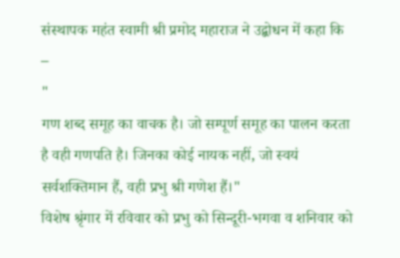संस्थापक महंत स्वामी श्री प्रमोद महाराज ने उद्बोधन में कहा कि –
"
गण शब्द समूह का वाचक है। जो सम्पूर्ण समूह का पालन करता है वही गणपति है। जिनका कोई नायक नहीं, जो स्वयं सर्वशक्तिमान हैं, वही प्रभु श्री गणेश हैं।"
विशेष श्रृंगार में रविवार को प्रभु को सिन्दूरी-भगवा व शनिवार को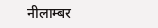नीलाम्बर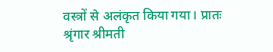वस्त्रों से अलंकृत किया गया। प्रातः श्रृंगार श्रीमती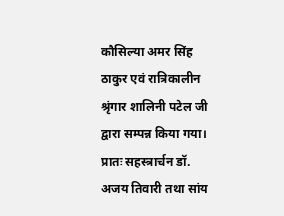कौसिल्या अमर सिंह ठाकुर एवं रात्रिकालीन श्रृंगार शालिनी पटेल जी द्वारा सम्पन्न किया गया। प्रातः सहस्त्रार्चन डॉ. अजय तिवारी तथा सांय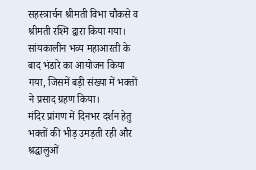सहस्त्रार्चन श्रीमती विभा चौकसे व श्रीमती रश्मि द्वारा किया गया।
सांयकालीन भव्य महाआरती के बाद भंडारे का आयोजन किया गया, जिसमें बड़ी संख्या में भक्तों ने प्रसाद ग्रहण किया।
मंदिर प्रांगण में दिनभर दर्शन हेतु भक्तों की भीड़ उमड़ती रही और श्रद्धालुओं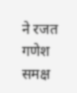ने रजत गणेश समक्ष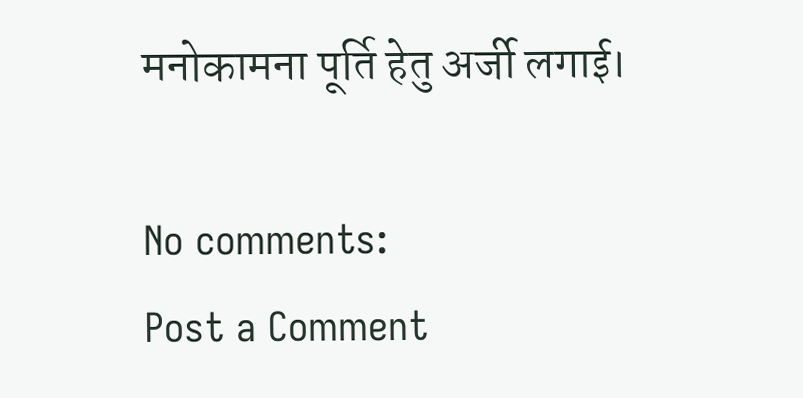मनोकामना पूर्ति हेतु अर्जी लगाई।

No comments:
Post a Comment